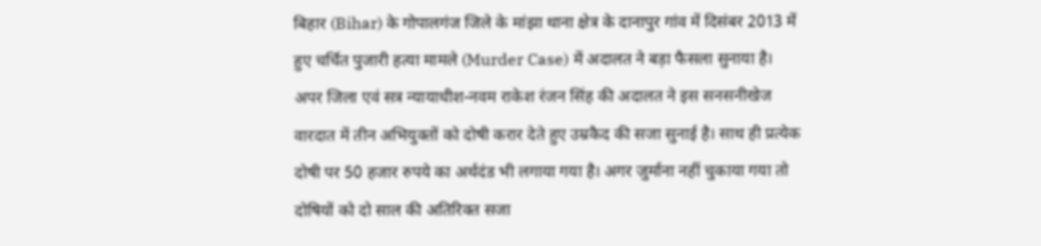बिहार (Bihar) के गोपालगंज जिले के मांझा थाना क्षेत्र के दानापुर गांव में दिसंबर 2013 में हुए चर्चित पुजारी हत्या मामले (Murder Case) में अदालत ने बड़ा फैसला सुनाया है।
अपर जिला एवं सत्र न्यायाधीश-नवम राकेश रंजन सिंह की अदालत ने इस सनसनीखेज वारदात में तीन अभियुक्तों को दोषी करार देते हुए उम्रकैद की सजा सुनाई है। साथ ही प्रत्येक दोषी पर 50 हजार रुपये का अर्थदंड भी लगाया गया है। अगर जुर्माना नहीं चुकाया गया तो दोषियों को दो साल की अतिरिक्त सजा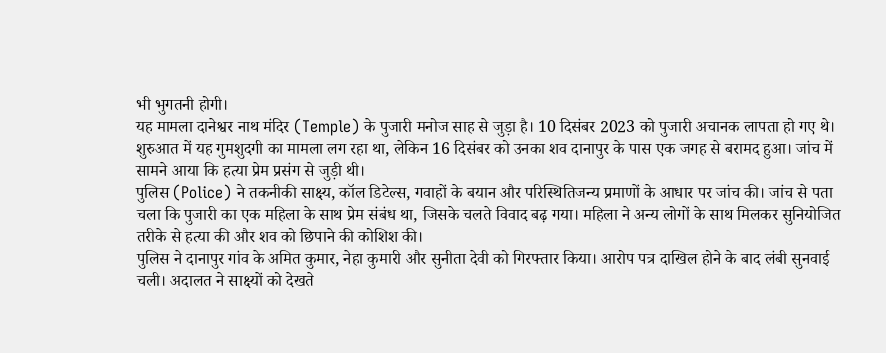भी भुगतनी होगी।
यह मामला दानेश्वर नाथ मंदिर (Temple) के पुजारी मनोज साह से जुड़ा है। 10 दिसंबर 2023 को पुजारी अचानक लापता हो गए थे। शुरुआत में यह गुमशुदगी का मामला लग रहा था, लेकिन 16 दिसंबर को उनका शव दानापुर के पास एक जगह से बरामद हुआ। जांच में सामने आया कि हत्या प्रेम प्रसंग से जुड़ी थी।
पुलिस (Police) ने तकनीकी साक्ष्य, कॉल डिटेल्स, गवाहों के बयान और परिस्थितिजन्य प्रमाणों के आधार पर जांच की। जांच से पता चला कि पुजारी का एक महिला के साथ प्रेम संबंध था, जिसके चलते विवाद बढ़ गया। महिला ने अन्य लोगों के साथ मिलकर सुनियोजित तरीके से हत्या की और शव को छिपाने की कोशिश की।
पुलिस ने दानापुर गांव के अमित कुमार, नेहा कुमारी और सुनीता देवी को गिरफ्तार किया। आरोप पत्र दाखिल होने के बाद लंबी सुनवाई चली। अदालत ने साक्ष्यों को देखते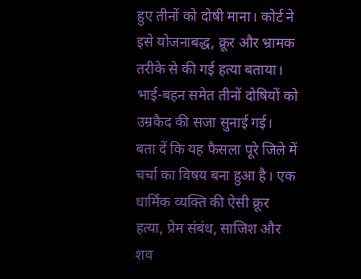हुए तीनों को दोषी माना। कोर्ट ने इसे योजनाबद्ध, क्रूर और भ्रामक तरीके से की गई हत्या बताया। भाई-बहन समेत तीनों दोषियों को उम्रकैद की सजा सुनाई गई।
बता दें कि यह फैसला पूरे जिले में चर्चा का विषय बना हुआ है। एक धार्मिक व्यक्ति की ऐसी क्रूर हत्या, प्रेम संबंध, साजिश और शव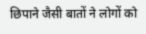छिपाने जैसी बातों ने लोगों को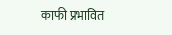काफी प्रभावित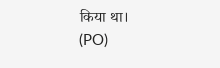किया था।
(PO)